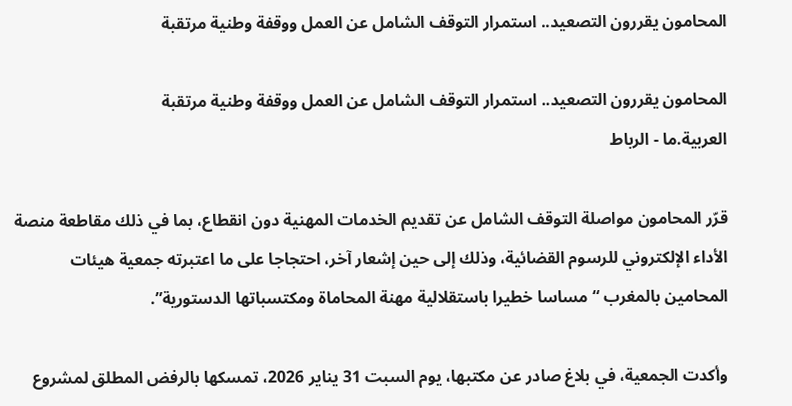المحامون يقررون التصعيد.. استمرار التوقف الشامل عن العمل ووقفة وطنية مرتقبة

المحامون يقررون التصعيد.. استمرار التوقف الشامل عن العمل ووقفة وطنية مرتقبة
العربية.ما - الرباط

قرّر المحامون مواصلة التوقف الشامل عن تقديم الخدمات المهنية دون انقطاع، بما في ذلك مقاطعة منصة الأداء الإلكتروني للرسوم القضائية، وذلك إلى حين إشعار آخر، احتجاجا على ما اعتبرته جمعية هيئات المحامين بالمغرب “مساسا خطيرا باستقلالية مهنة المحاماة ومكتسباتها الدستورية”.

وأكدت الجمعية، في بلاغ صادر عن مكتبها، يوم السبت 31 يناير 2026، تمسكها بالرفض المطلق لمشروع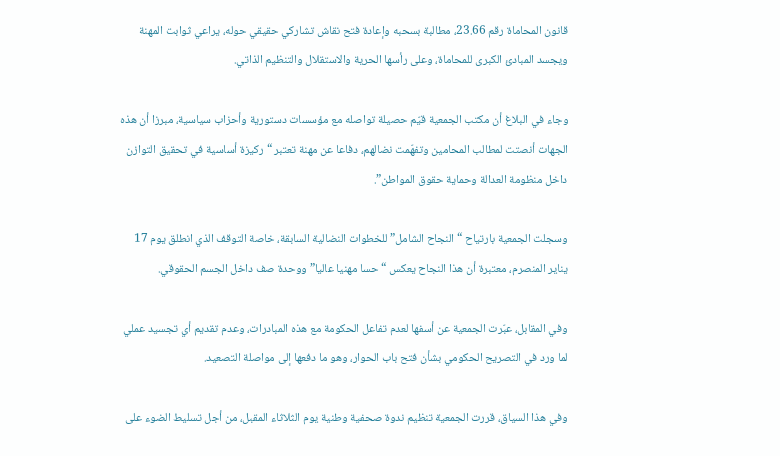قانون المحاماة رقم 23.66، مطالبة بسحبه وإعادة فتح نقاش تشاركي حقيقي حوله، يراعي ثوابت المهنة ويجسد المبادئ الكبرى للمحاماة، وعلى رأسها الحرية والاستقلال والتنظيم الذاتي.

وجاء في البلاغ أن مكتب الجمعية قيّم حصيلة تواصله مع مؤسسات دستورية وأحزاب سياسية، مبرزا أن هذه الجهات أنصتت لمطالب المحامين وتفهّمت نضالهم، دفاعا عن مهنة تعتبر “ركيزة أساسية في تحقيق التوازن داخل منظومة العدالة وحماية حقوق المواطن”.

وسجلت الجمعية بارتياح “النجاح الشامل” للخطوات النضالية السابقة، خاصة التوقف الذي انطلق يوم 17 يناير المنصرم، معتبرة أن هذا النجاح يعكس “حسا مهنيا عاليا” ووحدة صف داخل الجسم الحقوقي.

وفي المقابل، عبّرت الجمعية عن أسفها لعدم تفاعل الحكومة مع هذه المبادرات، وعدم تقديم أي تجسيد عملي لما ورد في التصريح الحكومي بشأن فتح باب الحوار، وهو ما دفعها إلى مواصلة التصعيد.

وفي هذا السياق، قررت الجمعية تنظيم ندوة صحفية وطنية يوم الثلاثاء المقبل، من أجل تسليط الضوء على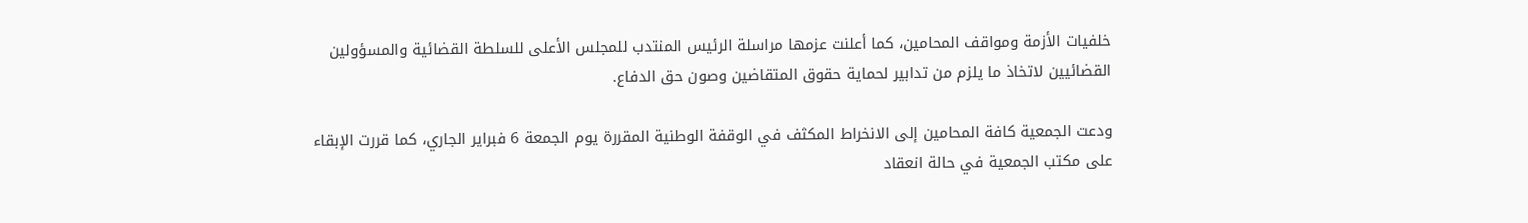خلفيات الأزمة ومواقف المحامين، كما أعلنت عزمها مراسلة الرئيس المنتدب للمجلس الأعلى للسلطة القضائية والمسؤولين القضائيين لاتخاذ ما يلزم من تدابير لحماية حقوق المتقاضين وصون حق الدفاع.

ودعت الجمعية كافة المحامين إلى الانخراط المكثف في الوقفة الوطنية المقررة يوم الجمعة 6 فبراير الجاري، كما قررت الإبقاء على مكتب الجمعية في حالة انعقاد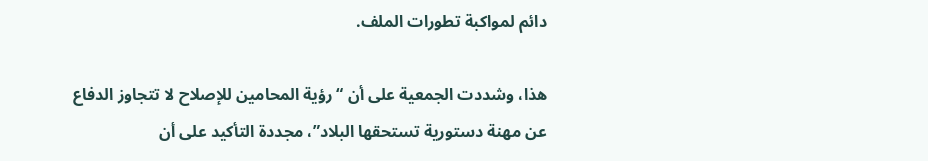دائم لمواكبة تطورات الملف.

هذا، وشددت الجمعية على أن “رؤية المحامين للإصلاح لا تتجاوز الدفاع عن مهنة دستورية تستحقها البلاد”، مجددة التأكيد على أن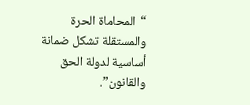“المحاماة الحرة والمستقلة تشكل ضمانة أساسية لدولة الحق والقانون”.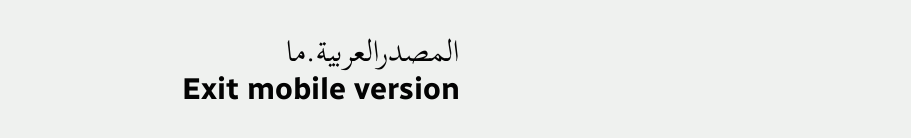المصدرالعربية.ما
Exit mobile version